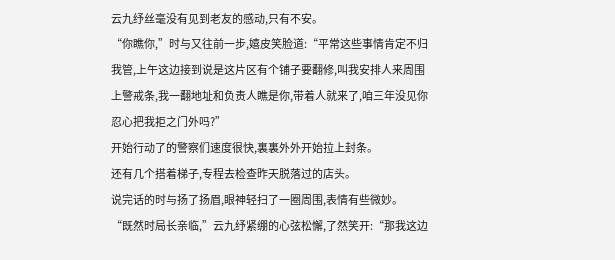云九纾丝毫没有见到老友的感动,只有不安。
“你瞧你,”时与又往前一步,嬉皮笑脸道:“平常这些事情肯定不归我管,上午这边接到说是这片区有个铺子要翻修,叫我安排人来周围上警戒条,我一翻地址和负责人瞧是你,带着人就来了,咱三年没见你忍心把我拒之门外吗?”
开始行动了的警察们速度很快,裏裏外外开始拉上封条。
还有几个搭着梯子,专程去检查昨天脱落过的店头。
说完话的时与扬了扬眉,眼神轻扫了一圈周围,表情有些微妙。
“既然时局长亲临,”云九纾紧绷的心弦松懈,了然笑开:“那我这边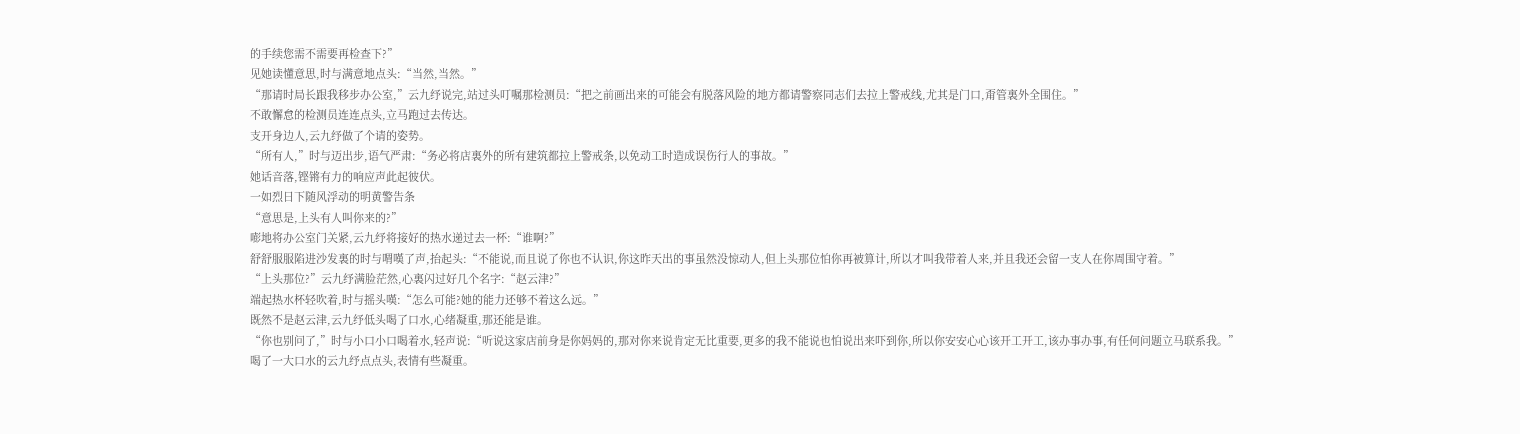的手续您需不需要再检查下?”
见她读懂意思,时与满意地点头:“当然,当然。”
“那请时局长跟我移步办公室,”云九纾说完,站过头叮嘱那检测员:“把之前画出来的可能会有脱落风险的地方都请警察同志们去拉上警戒线,尤其是门口,甭管裏外全围住。”
不敢懈怠的检测员连连点头,立马跑过去传达。
支开身边人,云九纾做了个请的姿势。
“所有人,”时与迈出步,语气严肃:“务必将店裏外的所有建筑都拉上警戒条,以免动工时造成误伤行人的事故。”
她话音落,铿锵有力的响应声此起彼伏。
一如烈日下随风浮动的明黄警告条
“意思是,上头有人叫你来的?”
嘭地将办公室门关紧,云九纾将接好的热水递过去一杯:“谁啊?”
舒舒服服陷进沙发裏的时与喟嘆了声,抬起头:“不能说,而且说了你也不认识,你这昨天出的事虽然没惊动人,但上头那位怕你再被算计,所以才叫我带着人来,并且我还会留一支人在你周围守着。”
“上头那位?”云九纾满脸茫然,心裏闪过好几个名字:“赵云津?”
端起热水杯轻吹着,时与摇头嘆:“怎么可能?她的能力还够不着这么远。”
既然不是赵云津,云九纾低头喝了口水,心绪凝重,那还能是谁。
“你也别问了,”时与小口小口喝着水,轻声说:“听说这家店前身是你妈妈的,那对你来说肯定无比重要,更多的我不能说也怕说出来吓到你,所以你安安心心该开工开工,该办事办事,有任何问题立马联系我。”
喝了一大口水的云九纾点点头,表情有些凝重。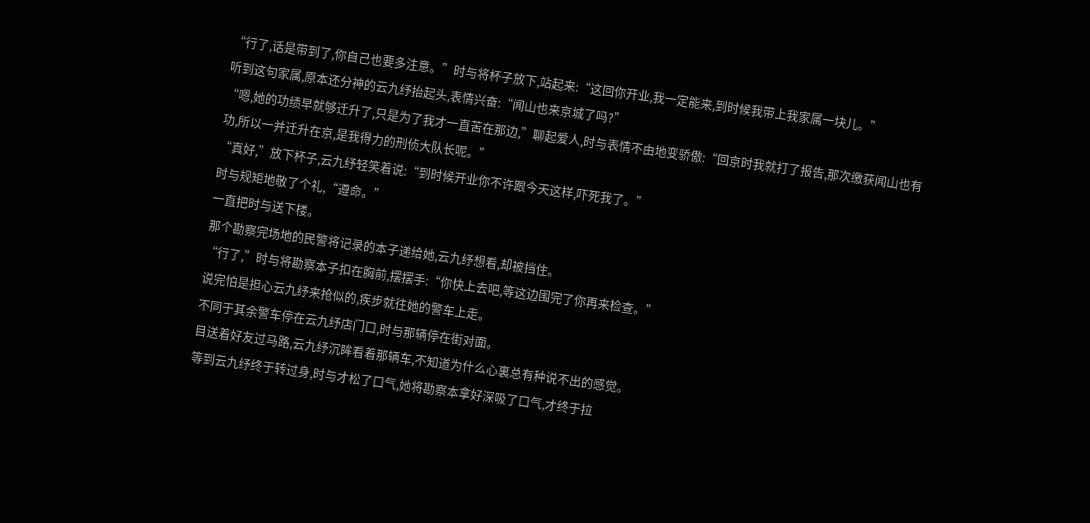“行了,话是带到了,你自己也要多注意。”时与将杯子放下,站起来:“这回你开业,我一定能来,到时候我带上我家属一块儿。”
听到这句家属,原本还分神的云九纾抬起头,表情兴奋:“闻山也来京城了吗?”
“嗯,她的功绩早就够迁升了,只是为了我才一直苦在那边,”聊起爱人,时与表情不由地变骄傲:“回京时我就打了报告,那次缴获闻山也有功,所以一并迁升在京,是我得力的刑侦大队长呢。”
“真好,”放下杯子,云九纾轻笑着说:“到时候开业你不许跟今天这样,吓死我了。”
时与规矩地敬了个礼,“遵命。”
一直把时与送下楼。
那个勘察完场地的民警将记录的本子递给她,云九纾想看,却被挡住。
“行了,”时与将勘察本子扣在胸前,摆摆手:“你快上去吧,等这边围完了你再来检查。”
说完怕是担心云九纾来抢似的,疾步就往她的警车上走。
不同于其余警车停在云九纾店门口,时与那辆停在街对面。
目送着好友过马路,云九纾沉眸看着那辆车,不知道为什么心裏总有种说不出的感觉。
等到云九纾终于转过身,时与才松了口气,她将勘察本拿好深吸了口气,才终于拉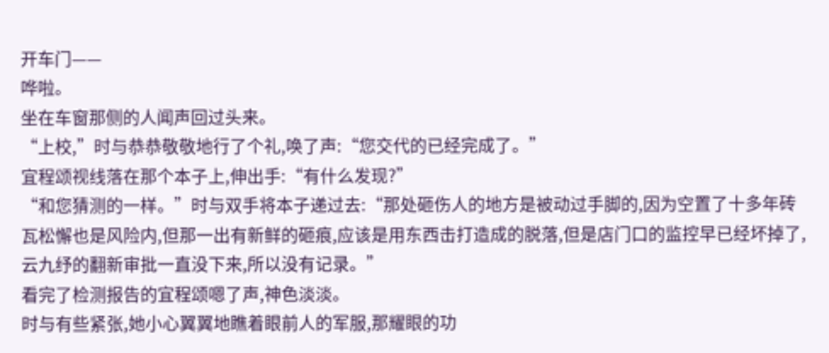开车门——
哗啦。
坐在车窗那侧的人闻声回过头来。
“上校,”时与恭恭敬敬地行了个礼,唤了声:“您交代的已经完成了。”
宜程颂视线落在那个本子上,伸出手:“有什么发现?”
“和您猜测的一样。”时与双手将本子递过去:“那处砸伤人的地方是被动过手脚的,因为空置了十多年砖瓦松懈也是风险内,但那一出有新鲜的砸痕,应该是用东西击打造成的脱落,但是店门口的监控早已经坏掉了,云九纾的翻新审批一直没下来,所以没有记录。”
看完了检测报告的宜程颂嗯了声,神色淡淡。
时与有些紧张,她小心翼翼地瞧着眼前人的军服,那耀眼的功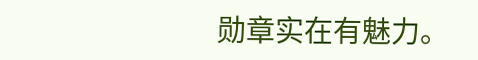勋章实在有魅力。